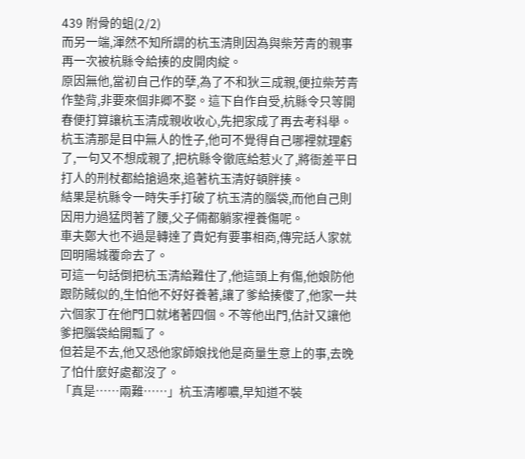439 附骨的蛆(2/2)
而另一端,渾然不知所謂的杭玉清則因為與柴芳青的親事再一次被杭縣令給揍的皮開肉綻。
原因無他,當初自己作的孽,為了不和狄三成親,便拉柴芳青作墊背,非要來個非卿不娶。這下自作自受,杭縣令只等開春便打算讓杭玉清成親收收心,先把家成了再去考科舉。
杭玉清那是目中無人的性子,他可不覺得自己哪裡就理虧了,一句又不想成親了,把杭縣令徹底給惹火了,將衙差平日打人的刑杖都給搶過來,追著杭玉清好頓胖揍。
結果是杭縣令一時失手打破了杭玉清的腦袋,而他自己則因用力過猛閃著了腰,父子倆都躺家裡養傷呢。
車夫鄭大也不過是轉達了貴妃有要事相商,傳完話人家就回明陽城覆命去了。
可這一句話倒把杭玉清給難住了,他這頭上有傷,他娘防他跟防賊似的,生怕他不好好養著,讓了爹給揍傻了,他家一共六個家丁在他門口就堵著四個。不等他出門,估計又讓他爹把腦袋給開瓢了。
但若是不去,他又恐他家師娘找他是商量生意上的事,去晚了怕什麼好處都沒了。
「真是……兩難……」杭玉清嘟噥,早知道不裝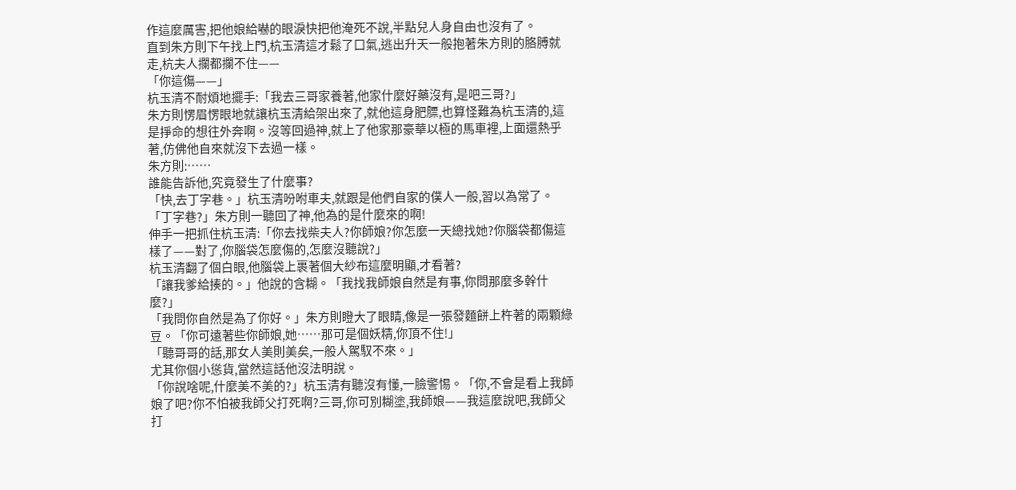作這麼厲害,把他娘給嚇的眼淚快把他淹死不說,半點兒人身自由也沒有了。
直到朱方則下午找上門,杭玉清這才鬆了口氣,逃出升天一般抱著朱方則的胳膊就走,杭夫人攔都攔不住——
「你這傷——」
杭玉清不耐煩地擺手:「我去三哥家養著,他家什麼好藥沒有,是吧三哥?」
朱方則愣眉愣眼地就讓杭玉清給架出來了,就他這身肥膘,也算怪難為杭玉清的,這是掙命的想往外奔啊。沒等回過神,就上了他家那豪華以極的馬車裡,上面還熱乎著,仿佛他自來就沒下去過一樣。
朱方則:……
誰能告訴他,究竟發生了什麼事?
「快,去丁字巷。」杭玉清吩咐車夫,就跟是他們自家的僕人一般,習以為常了。
「丁字巷?」朱方則一聽回了神,他為的是什麼來的啊!
伸手一把抓住杭玉清:「你去找柴夫人?你師娘?你怎麼一天總找她?你腦袋都傷這樣了——對了,你腦袋怎麼傷的,怎麼沒聽說?」
杭玉清翻了個白眼,他腦袋上裹著個大紗布這麼明顯,才看著?
「讓我爹給揍的。」他說的含糊。「我找我師娘自然是有事,你問那麼多幹什麼?」
「我問你自然是為了你好。」朱方則瞪大了眼睛,像是一張發麵餅上杵著的兩顆綠豆。「你可遠著些你師娘,她……那可是個妖精,你頂不住!」
「聽哥哥的話,那女人美則美矣,一般人駕馭不來。」
尤其你個小慫貨,當然這話他沒法明說。
「你說啥呢,什麼美不美的?」杭玉清有聽沒有懂,一臉警惕。「你,不會是看上我師娘了吧?你不怕被我師父打死啊?三哥,你可別糊塗,我師娘——我這麼說吧,我師父打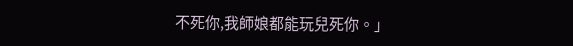不死你,我師娘都能玩兒死你。」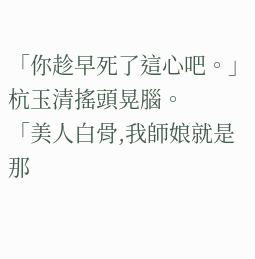「你趁早死了這心吧。」杭玉清搖頭晃腦。
「美人白骨,我師娘就是那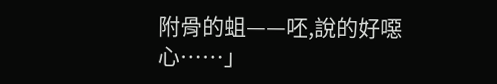附骨的蛆——呸,說的好噁心……」